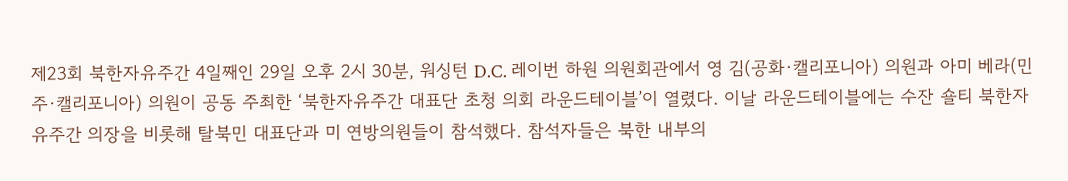제23회 북한자유주간 4일째인 29일 오후 2시 30분, 워싱턴 D.C. 레이번 하원 의원회관에서 영 김(공화·캘리포니아) 의원과 아미 베라(민주·캘리포니아) 의원이 공동 주최한 ‘북한자유주간 대표단 초청 의회 라운드테이블’이 열렸다. 이날 라운드테이블에는 수잔 숄티 북한자유주간 의장을 비롯해 탈북민 대표단과 미 연방의원들이 참석했다. 참석자들은 북한 내부의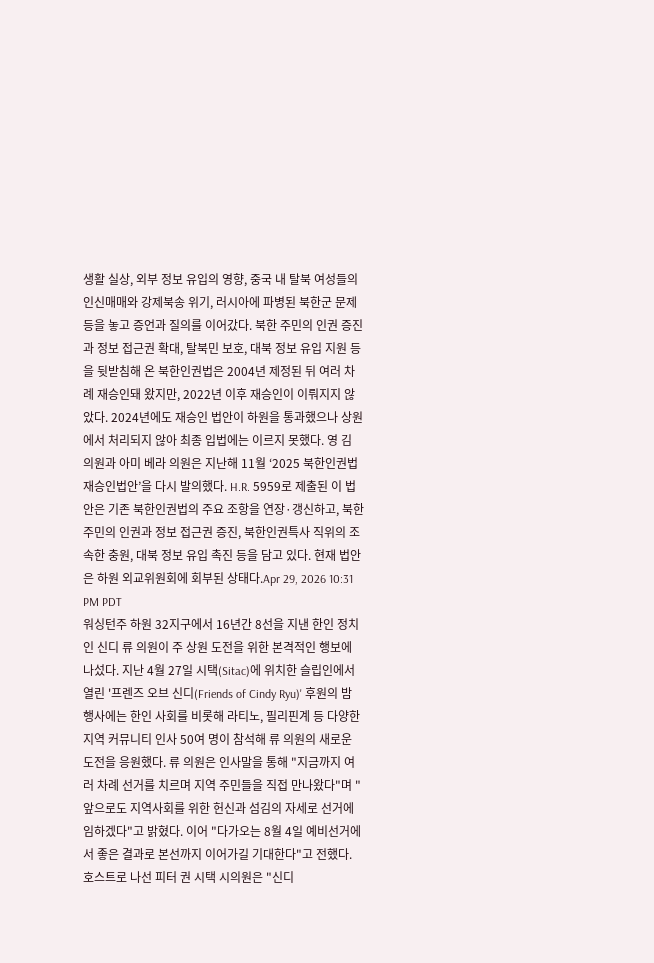생활 실상, 외부 정보 유입의 영향, 중국 내 탈북 여성들의 인신매매와 강제북송 위기, 러시아에 파병된 북한군 문제 등을 놓고 증언과 질의를 이어갔다. 북한 주민의 인권 증진과 정보 접근권 확대, 탈북민 보호, 대북 정보 유입 지원 등을 뒷받침해 온 북한인권법은 2004년 제정된 뒤 여러 차례 재승인돼 왔지만, 2022년 이후 재승인이 이뤄지지 않았다. 2024년에도 재승인 법안이 하원을 통과했으나 상원에서 처리되지 않아 최종 입법에는 이르지 못했다. 영 김 의원과 아미 베라 의원은 지난해 11월 ‘2025 북한인권법 재승인법안’을 다시 발의했다. H.R. 5959로 제출된 이 법안은 기존 북한인권법의 주요 조항을 연장·갱신하고, 북한 주민의 인권과 정보 접근권 증진, 북한인권특사 직위의 조속한 충원, 대북 정보 유입 촉진 등을 담고 있다. 현재 법안은 하원 외교위원회에 회부된 상태다.Apr 29, 2026 10:31 PM PDT
워싱턴주 하원 32지구에서 16년간 8선을 지낸 한인 정치인 신디 류 의원이 주 상원 도전을 위한 본격적인 행보에 나섰다. 지난 4월 27일 시택(Sitac)에 위치한 슬립인에서 열린 '프렌즈 오브 신디(Friends of Cindy Ryu)' 후원의 밤 행사에는 한인 사회를 비롯해 라티노, 필리핀계 등 다양한 지역 커뮤니티 인사 50여 명이 참석해 류 의원의 새로운 도전을 응원했다. 류 의원은 인사말을 통해 "지금까지 여러 차례 선거를 치르며 지역 주민들을 직접 만나왔다"며 "앞으로도 지역사회를 위한 헌신과 섬김의 자세로 선거에 임하겠다"고 밝혔다. 이어 "다가오는 8월 4일 예비선거에서 좋은 결과로 본선까지 이어가길 기대한다"고 전했다. 호스트로 나선 피터 권 시택 시의원은 "신디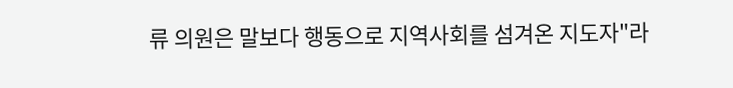류 의원은 말보다 행동으로 지역사회를 섬겨온 지도자"라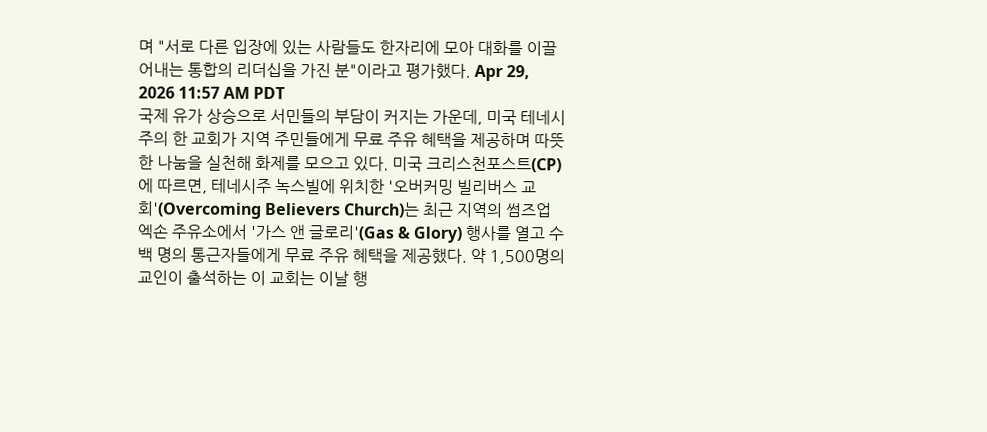며 "서로 다른 입장에 있는 사람들도 한자리에 모아 대화를 이끌어내는 통합의 리더십을 가진 분"이라고 평가했다. Apr 29, 2026 11:57 AM PDT
국제 유가 상승으로 서민들의 부담이 커지는 가운데, 미국 테네시주의 한 교회가 지역 주민들에게 무료 주유 혜택을 제공하며 따뜻한 나눔을 실천해 화제를 모으고 있다. 미국 크리스천포스트(CP)에 따르면, 테네시주 녹스빌에 위치한 '오버커밍 빌리버스 교회'(Overcoming Believers Church)는 최근 지역의 썸즈업 엑손 주유소에서 '가스 앤 글로리'(Gas & Glory) 행사를 열고 수백 명의 통근자들에게 무료 주유 혜택을 제공했다. 약 1,500명의 교인이 출석하는 이 교회는 이날 행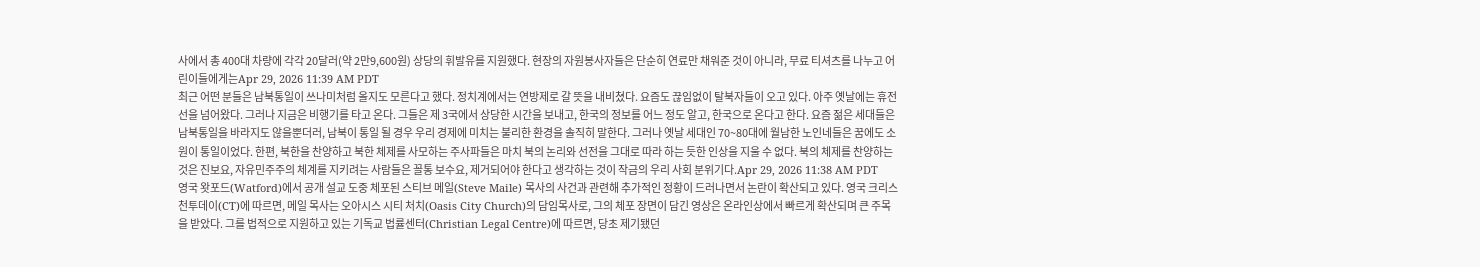사에서 총 400대 차량에 각각 20달러(약 2만9,600원) 상당의 휘발유를 지원했다. 현장의 자원봉사자들은 단순히 연료만 채워준 것이 아니라, 무료 티셔츠를 나누고 어린이들에게는Apr 29, 2026 11:39 AM PDT
최근 어떤 분들은 남북통일이 쓰나미처럼 올지도 모른다고 했다. 정치계에서는 연방제로 갈 뜻을 내비쳤다. 요즘도 끊임없이 탈북자들이 오고 있다. 아주 옛날에는 휴전선을 넘어왔다. 그러나 지금은 비행기를 타고 온다. 그들은 제 3국에서 상당한 시간을 보내고, 한국의 정보를 어느 정도 알고, 한국으로 온다고 한다. 요즘 젊은 세대들은 남북통일을 바라지도 않을뿐더러, 남북이 통일 될 경우 우리 경제에 미치는 불리한 환경을 솔직히 말한다. 그러나 옛날 세대인 70~80대에 월남한 노인네들은 꿈에도 소원이 통일이었다. 한편, 북한을 찬양하고 북한 체제를 사모하는 주사파들은 마치 북의 논리와 선전을 그대로 따라 하는 듯한 인상을 지울 수 없다. 북의 체제를 찬양하는 것은 진보요, 자유민주주의 체계를 지키려는 사람들은 꼴통 보수요, 제거되어야 한다고 생각하는 것이 작금의 우리 사회 분위기다.Apr 29, 2026 11:38 AM PDT
영국 왓포드(Watford)에서 공개 설교 도중 체포된 스티브 메일(Steve Maile) 목사의 사건과 관련해 추가적인 정황이 드러나면서 논란이 확산되고 있다. 영국 크리스천투데이(CT)에 따르면, 메일 목사는 오아시스 시티 처치(Oasis City Church)의 담임목사로, 그의 체포 장면이 담긴 영상은 온라인상에서 빠르게 확산되며 큰 주목을 받았다. 그를 법적으로 지원하고 있는 기독교 법률센터(Christian Legal Centre)에 따르면, 당초 제기됐던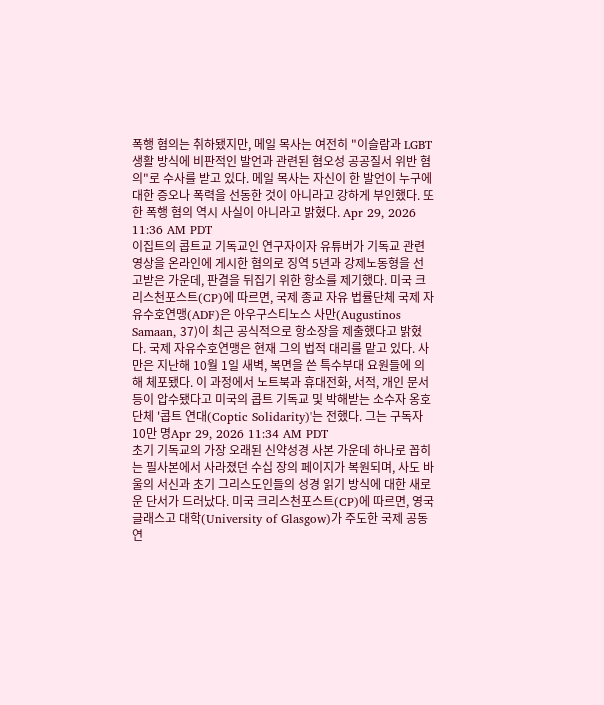폭행 혐의는 취하됐지만, 메일 목사는 여전히 "이슬람과 LGBT 생활 방식에 비판적인 발언과 관련된 혐오성 공공질서 위반 혐의"로 수사를 받고 있다. 메일 목사는 자신이 한 발언이 누구에 대한 증오나 폭력을 선동한 것이 아니라고 강하게 부인했다. 또한 폭행 혐의 역시 사실이 아니라고 밝혔다. Apr 29, 2026 11:36 AM PDT
이집트의 콥트교 기독교인 연구자이자 유튜버가 기독교 관련 영상을 온라인에 게시한 혐의로 징역 5년과 강제노동형을 선고받은 가운데, 판결을 뒤집기 위한 항소를 제기했다. 미국 크리스천포스트(CP)에 따르면, 국제 종교 자유 법률단체 국제 자유수호연맹(ADF)은 아우구스티노스 사만(Augustinos Samaan, 37)이 최근 공식적으로 항소장을 제출했다고 밝혔다. 국제 자유수호연맹은 현재 그의 법적 대리를 맡고 있다. 사만은 지난해 10월 1일 새벽, 복면을 쓴 특수부대 요원들에 의해 체포됐다. 이 과정에서 노트북과 휴대전화, 서적, 개인 문서 등이 압수됐다고 미국의 콥트 기독교 및 박해받는 소수자 옹호단체 '콥트 연대(Coptic Solidarity)'는 전했다. 그는 구독자 10만 명Apr 29, 2026 11:34 AM PDT
초기 기독교의 가장 오래된 신약성경 사본 가운데 하나로 꼽히는 필사본에서 사라졌던 수십 장의 페이지가 복원되며, 사도 바울의 서신과 초기 그리스도인들의 성경 읽기 방식에 대한 새로운 단서가 드러났다. 미국 크리스천포스트(CP)에 따르면, 영국 글래스고 대학(University of Glasgow)가 주도한 국제 공동 연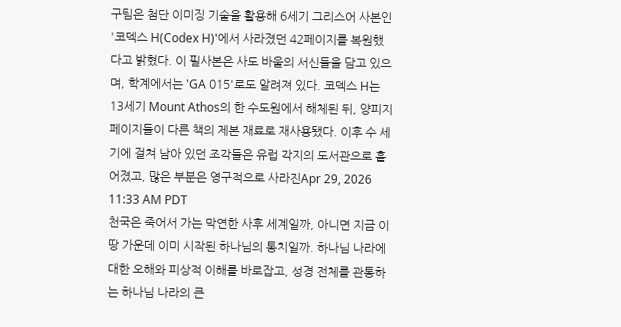구팀은 첨단 이미징 기술을 활용해 6세기 그리스어 사본인 '코덱스 H(Codex H)'에서 사라졌던 42페이지를 복원했다고 밝혔다. 이 필사본은 사도 바울의 서신들을 담고 있으며, 학계에서는 'GA 015'로도 알려져 있다. 코덱스 H는 13세기 Mount Athos의 한 수도원에서 해체된 뒤, 양피지 페이지들이 다른 책의 제본 재료로 재사용됐다. 이후 수 세기에 걸쳐 남아 있던 조각들은 유럽 각지의 도서관으로 흩어졌고, 많은 부분은 영구적으로 사라진Apr 29, 2026 11:33 AM PDT
천국은 죽어서 가는 막연한 사후 세계일까, 아니면 지금 이 땅 가운데 이미 시작된 하나님의 통치일까. 하나님 나라에 대한 오해와 피상적 이해를 바로잡고, 성경 전체를 관통하는 하나님 나라의 큰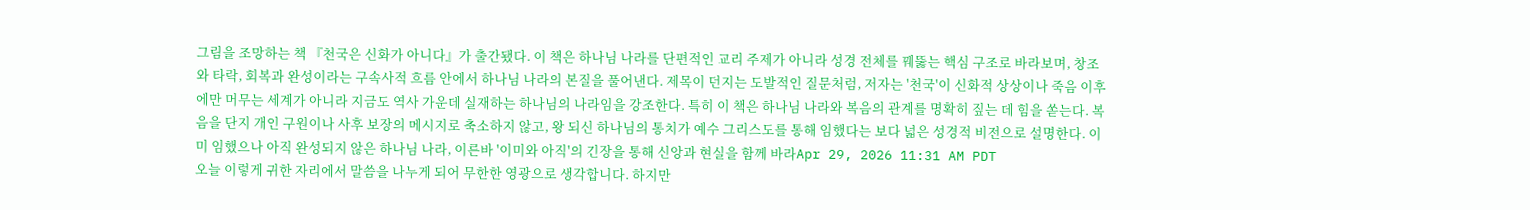그림을 조망하는 책 『천국은 신화가 아니다』가 출간됐다. 이 책은 하나님 나라를 단편적인 교리 주제가 아니라 성경 전체를 꿰뚫는 핵심 구조로 바라보며, 창조와 타락, 회복과 완성이라는 구속사적 흐름 안에서 하나님 나라의 본질을 풀어낸다. 제목이 던지는 도발적인 질문처럼, 저자는 '천국'이 신화적 상상이나 죽음 이후에만 머무는 세계가 아니라 지금도 역사 가운데 실재하는 하나님의 나라임을 강조한다. 특히 이 책은 하나님 나라와 복음의 관계를 명확히 짚는 데 힘을 쏟는다. 복음을 단지 개인 구원이나 사후 보장의 메시지로 축소하지 않고, 왕 되신 하나님의 통치가 예수 그리스도를 통해 임했다는 보다 넓은 성경적 비전으로 설명한다. 이미 임했으나 아직 완성되지 않은 하나님 나라, 이른바 '이미와 아직'의 긴장을 통해 신앙과 현실을 함께 바라Apr 29, 2026 11:31 AM PDT
오늘 이렇게 귀한 자리에서 말씀을 나누게 되어 무한한 영광으로 생각합니다. 하지만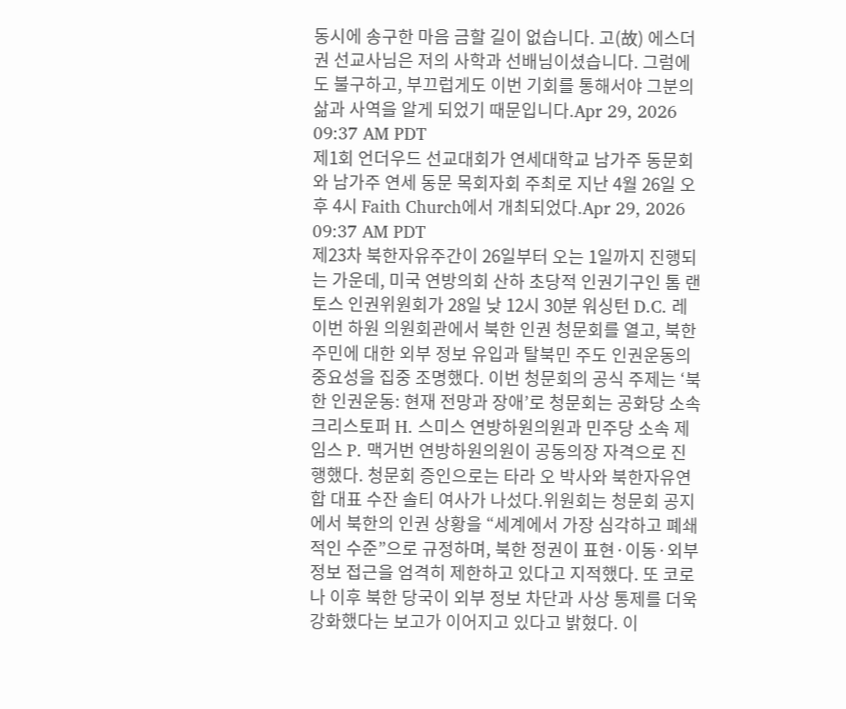동시에 송구한 마음 금할 길이 없습니다. 고(故) 에스더 권 선교사님은 저의 사학과 선배님이셨습니다. 그럼에도 불구하고, 부끄럽게도 이번 기회를 통해서야 그분의 삶과 사역을 알게 되었기 때문입니다.Apr 29, 2026 09:37 AM PDT
제1회 언더우드 선교대회가 연세대학교 남가주 동문회와 남가주 연세 동문 목회자회 주최로 지난 4월 26일 오후 4시 Faith Church에서 개최되었다.Apr 29, 2026 09:37 AM PDT
제23차 북한자유주간이 26일부터 오는 1일까지 진행되는 가운데, 미국 연방의회 산하 초당적 인권기구인 톰 랜토스 인권위원회가 28일 낮 12시 30분 워싱턴 D.C. 레이번 하원 의원회관에서 북한 인권 청문회를 열고, 북한 주민에 대한 외부 정보 유입과 탈북민 주도 인권운동의 중요성을 집중 조명했다. 이번 청문회의 공식 주제는 ‘북한 인권운동: 현재 전망과 장애’로 청문회는 공화당 소속 크리스토퍼 H. 스미스 연방하원의원과 민주당 소속 제임스 P. 맥거번 연방하원의원이 공동의장 자격으로 진행했다. 청문회 증인으로는 타라 오 박사와 북한자유연합 대표 수잔 솔티 여사가 나섰다.위원회는 청문회 공지에서 북한의 인권 상황을 “세계에서 가장 심각하고 폐쇄적인 수준”으로 규정하며, 북한 정권이 표현·이동·외부 정보 접근을 엄격히 제한하고 있다고 지적했다. 또 코로나 이후 북한 당국이 외부 정보 차단과 사상 통제를 더욱 강화했다는 보고가 이어지고 있다고 밝혔다. 이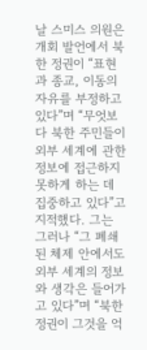날 스미스 의원은 개회 발언에서 북한 정권이 “표현과 종교, 이동의 자유를 부정하고 있다”며 “무엇보다 북한 주민들이 외부 세계에 관한 정보에 접근하지 못하게 하는 데 집중하고 있다”고 지적했다. 그는 그러나 “그 폐쇄된 체제 안에서도 외부 세계의 정보와 생각은 들어가고 있다”며 “북한 정권이 그것을 억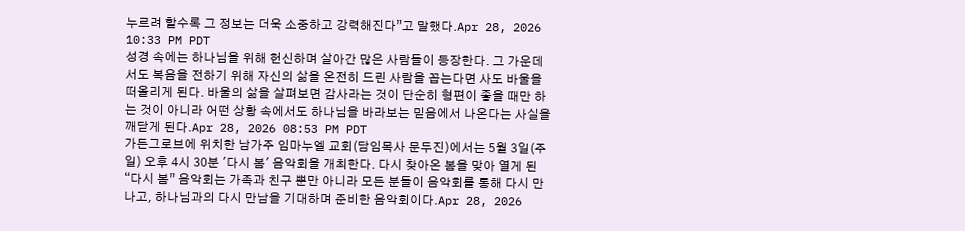누르려 할수록 그 정보는 더욱 소중하고 강력해진다”고 말했다.Apr 28, 2026 10:33 PM PDT
성경 속에는 하나님을 위해 헌신하며 살아간 많은 사람들이 등장한다. 그 가운데서도 복음을 전하기 위해 자신의 삶을 온전히 드린 사람을 꼽는다면 사도 바울을 떠올리게 된다. 바울의 삶을 살펴보면 감사라는 것이 단순히 형편이 좋을 때만 하는 것이 아니라 어떤 상황 속에서도 하나님을 바라보는 믿음에서 나온다는 사실을 깨닫게 된다.Apr 28, 2026 08:53 PM PDT
가든그로브에 위치한 남가주 임마누엘 교회(담임목사 문두진)에서는 5월 3일(주일) 오후 4시 30분 '다시 봄' 음악회을 개최한다. 다시 찾아온 봄을 맞아 열게 된 “다시 봄” 음악회는 가족과 친구 뿐만 아니라 모든 분들이 음악회를 통해 다시 만나고, 하나님과의 다시 만남을 기대하며 준비한 음악회이다.Apr 28, 2026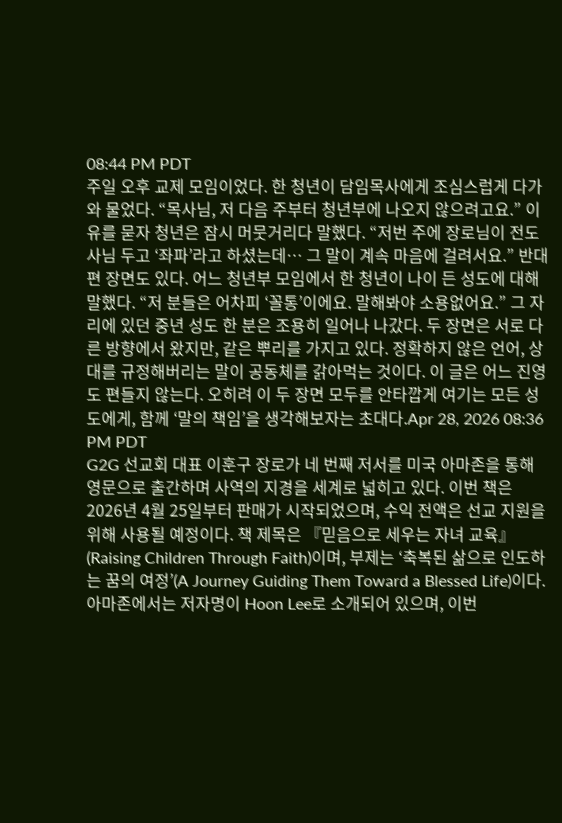08:44 PM PDT
주일 오후 교제 모임이었다. 한 청년이 담임목사에게 조심스럽게 다가와 물었다. “목사님, 저 다음 주부터 청년부에 나오지 않으려고요.” 이유를 묻자 청년은 잠시 머뭇거리다 말했다. “저번 주에 장로님이 전도사님 두고 ‘좌파’라고 하셨는데… 그 말이 계속 마음에 걸려서요.” 반대편 장면도 있다. 어느 청년부 모임에서 한 청년이 나이 든 성도에 대해 말했다. “저 분들은 어차피 ‘꼴통’이에요. 말해봐야 소용없어요.” 그 자리에 있던 중년 성도 한 분은 조용히 일어나 나갔다. 두 장면은 서로 다른 방향에서 왔지만, 같은 뿌리를 가지고 있다. 정확하지 않은 언어, 상대를 규정해버리는 말이 공동체를 갉아먹는 것이다. 이 글은 어느 진영도 편들지 않는다. 오히려 이 두 장면 모두를 안타깝게 여기는 모든 성도에게, 함께 ‘말의 책임’을 생각해보자는 초대다.Apr 28, 2026 08:36 PM PDT
G2G 선교회 대표 이훈구 장로가 네 번째 저서를 미국 아마존을 통해 영문으로 출간하며 사역의 지경을 세계로 넓히고 있다. 이번 책은 2026년 4월 25일부터 판매가 시작되었으며, 수익 전액은 선교 지원을 위해 사용될 예정이다. 책 제목은 『믿음으로 세우는 자녀 교육』(Raising Children Through Faith)이며, 부제는 ‘축복된 삶으로 인도하는 꿈의 여정’(A Journey Guiding Them Toward a Blessed Life)이다. 아마존에서는 저자명이 Hoon Lee로 소개되어 있으며, 이번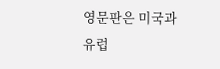영문판은 미국과 유럽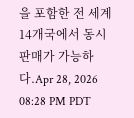을 포함한 전 세계 14개국에서 동시 판매가 가능하다.Apr 28, 2026 08:28 PM PDT